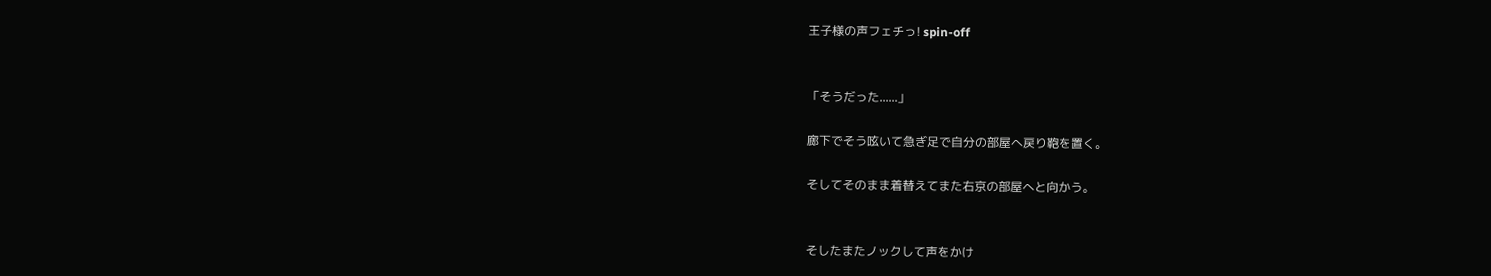王子様の声フェチっ! spin-off


「そうだった......」

廊下でそう呟いて急ぎ足で自分の部屋へ戻り鞄を置く。

そしてそのまま着替えてまた右京の部屋へと向かう。


そしたまたノックして声をかけ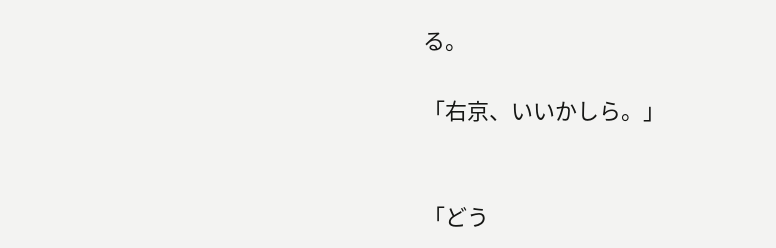る。

「右京、いいかしら。」


「どう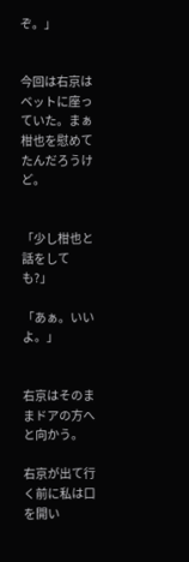ぞ。」


今回は右京はベットに座っていた。まぁ柑也を慰めてたんだろうけど。


「少し柑也と話をしても?」

「あぁ。いいよ。」


右京はそのままドアの方へと向かう。

右京が出て行く前に私は口を開い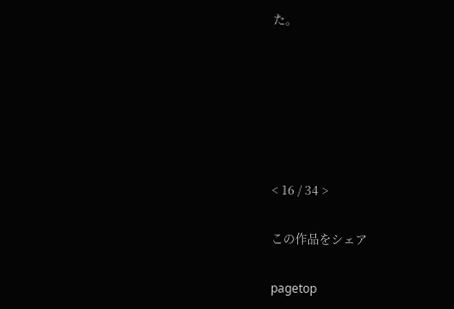た。






< 16 / 34 >

この作品をシェア

pagetop